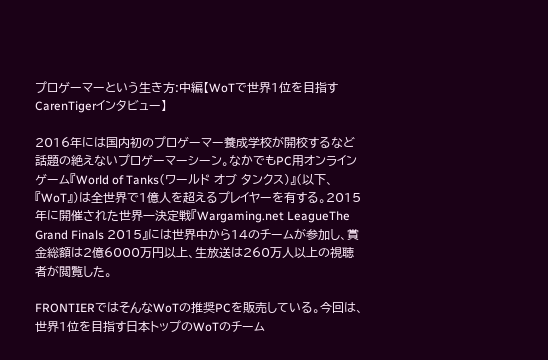プロゲーマーという生き方:中編【WoTで世界1位を目指すCarenTigerインタビュー】

2016年には国内初のプロゲーマー養成学校が開校するなど話題の絶えないプロゲーマーシーン。なかでもPC用オンラインゲーム『World of Tanks(ワールド オブ タンクス)』(以下、『WoT』)は全世界で1億人を超えるプレイヤーを有する。2015年に開催された世界一決定戦『Wargaming.net LeagueThe Grand Finals 2015』には世界中から14のチームが参加し、賞金総額は2億6000万円以上、生放送は260万人以上の視聴者が閲覧した。

FRONTIERではそんなWoTの推奨PCを販売している。今回は、世界1位を目指す日本トップのWoTのチーム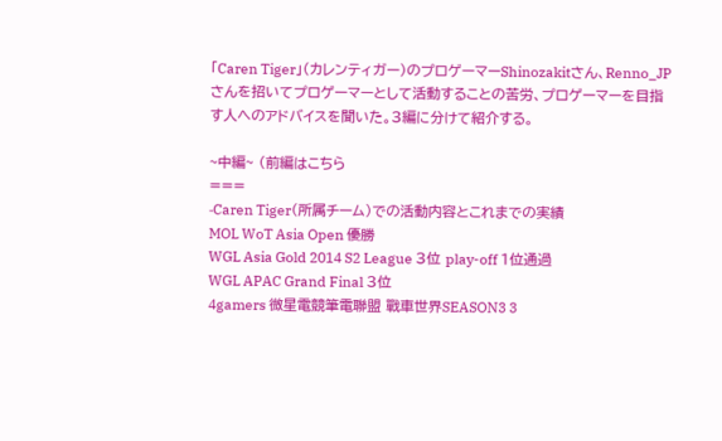「Caren Tiger」(カレンティガー)のプロゲーマーShinozakitさん、Renno_JPさんを招いてプロゲーマーとして活動することの苦労、プロゲーマーを目指す人へのアドバイスを聞いた。3編に分けて紹介する。

~中編~ (前編はこちら
===
‐Caren Tiger(所属チーム)での活動内容とこれまでの実績
MOL WoT Asia Open 優勝
WGL Asia Gold 2014 S2 League 3位 play-off 1位通過
WGL APAC Grand Final 3位
4gamers 微星電競筆電聯盟 戰車世界SEASON3 3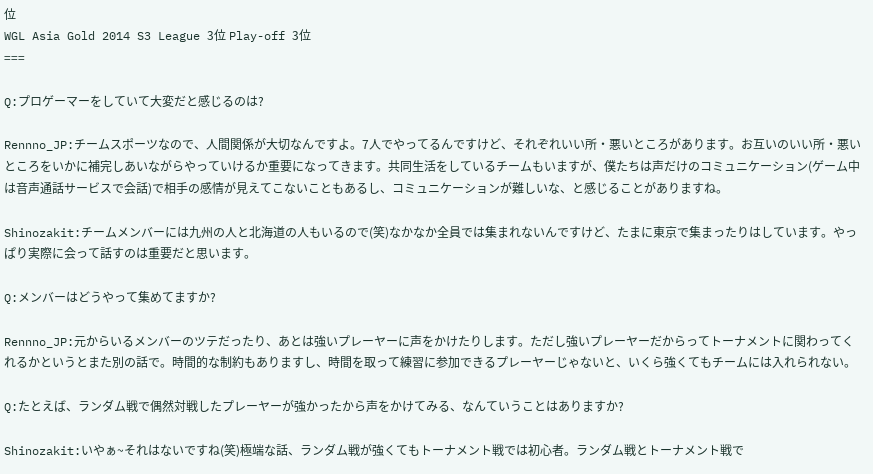位
WGL Asia Gold 2014 S3 League 3位 Play-off 3位
===

Q:プロゲーマーをしていて大変だと感じるのは?

Rennno_JP:チームスポーツなので、人間関係が大切なんですよ。7人でやってるんですけど、それぞれいい所・悪いところがあります。お互いのいい所・悪いところをいかに補完しあいながらやっていけるか重要になってきます。共同生活をしているチームもいますが、僕たちは声だけのコミュニケーション(ゲーム中は音声通話サービスで会話)で相手の感情が見えてこないこともあるし、コミュニケーションが難しいな、と感じることがありますね。

Shinozakit:チームメンバーには九州の人と北海道の人もいるので(笑)なかなか全員では集まれないんですけど、たまに東京で集まったりはしています。やっぱり実際に会って話すのは重要だと思います。

Q:メンバーはどうやって集めてますか?

Rennno_JP:元からいるメンバーのツテだったり、あとは強いプレーヤーに声をかけたりします。ただし強いプレーヤーだからってトーナメントに関わってくれるかというとまた別の話で。時間的な制約もありますし、時間を取って練習に参加できるプレーヤーじゃないと、いくら強くてもチームには入れられない。

Q:たとえば、ランダム戦で偶然対戦したプレーヤーが強かったから声をかけてみる、なんていうことはありますか?

Shinozakit:いやぁ~それはないですね(笑)極端な話、ランダム戦が強くてもトーナメント戦では初心者。ランダム戦とトーナメント戦で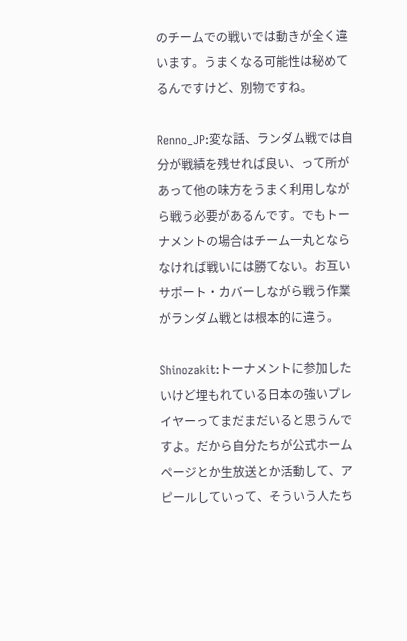のチームでの戦いでは動きが全く違います。うまくなる可能性は秘めてるんですけど、別物ですね。

Renno_JP:変な話、ランダム戦では自分が戦績を残せれば良い、って所があって他の味方をうまく利用しながら戦う必要があるんです。でもトーナメントの場合はチーム一丸とならなければ戦いには勝てない。お互いサポート・カバーしながら戦う作業がランダム戦とは根本的に違う。

Shinozakit:トーナメントに参加したいけど埋もれている日本の強いプレイヤーってまだまだいると思うんですよ。だから自分たちが公式ホームページとか生放送とか活動して、アピールしていって、そういう人たち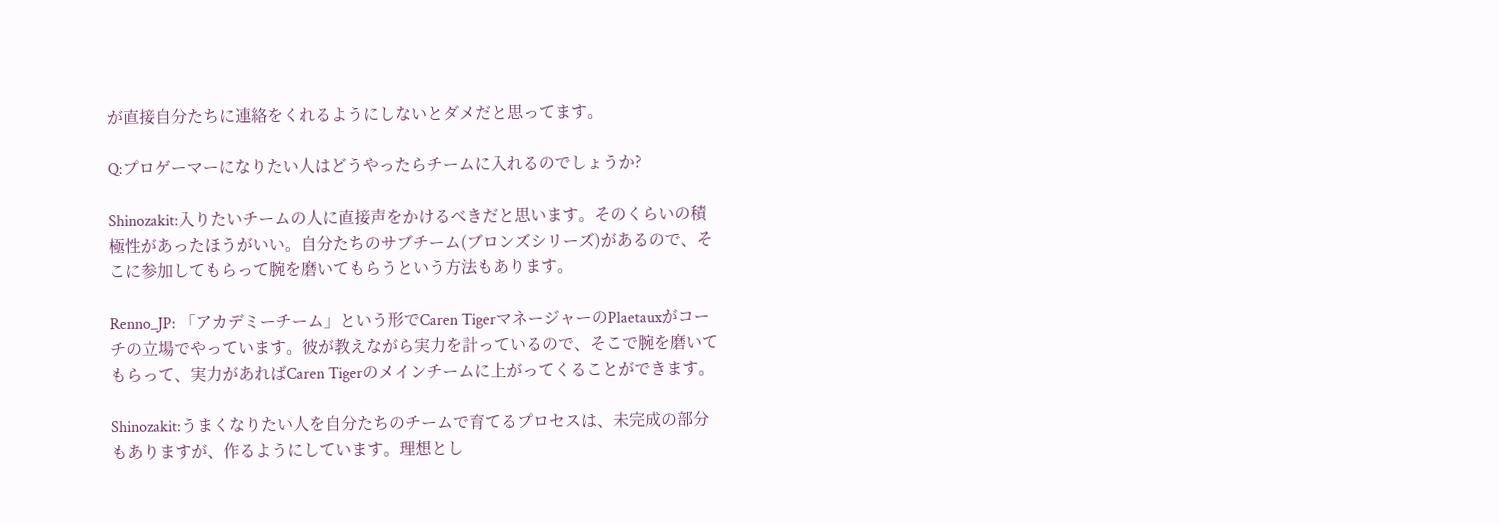が直接自分たちに連絡をくれるようにしないとダメだと思ってます。

Q:プロゲーマーになりたい人はどうやったらチームに入れるのでしょうか?

Shinozakit:入りたいチームの人に直接声をかけるべきだと思います。そのくらいの積極性があったほうがいい。自分たちのサブチーム(ブロンズシリーズ)があるので、そこに参加してもらって腕を磨いてもらうという方法もあります。

Renno_JP: 「アカデミーチーム」という形でCaren TigerマネージャーのPlaetauxがコーチの立場でやっています。彼が教えながら実力を計っているので、そこで腕を磨いてもらって、実力があればCaren Tigerのメインチームに上がってくることができます。

Shinozakit:うまくなりたい人を自分たちのチームで育てるプロセスは、未完成の部分もありますが、作るようにしています。理想とし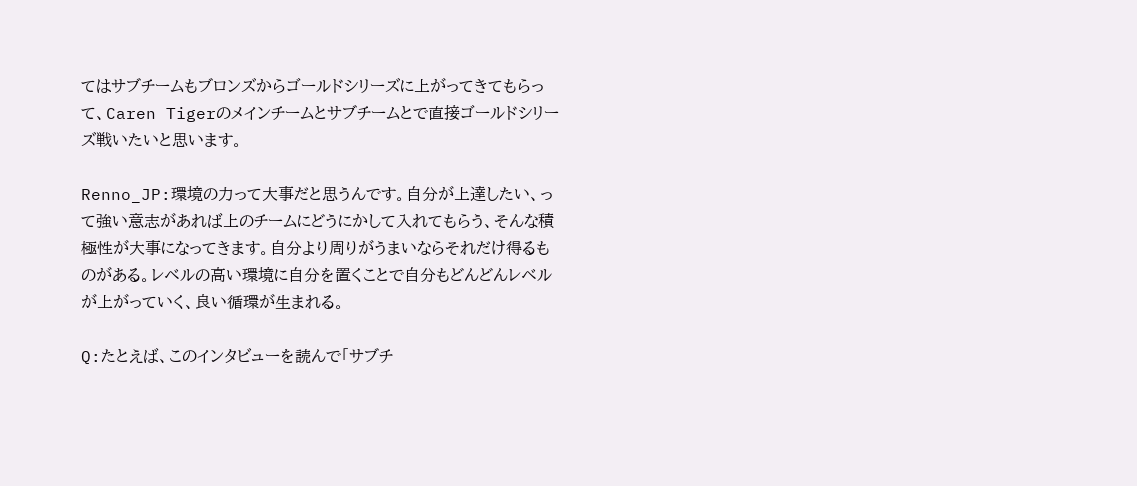てはサブチームもブロンズからゴールドシリーズに上がってきてもらって、Caren Tigerのメインチームとサブチームとで直接ゴールドシリーズ戦いたいと思います。

Renno_JP:環境の力って大事だと思うんです。自分が上達したい、って強い意志があれば上のチームにどうにかして入れてもらう、そんな積極性が大事になってきます。自分より周りがうまいならそれだけ得るものがある。レベルの高い環境に自分を置くことで自分もどんどんレベルが上がっていく、良い循環が生まれる。

Q:たとえば、このインタビューを読んで「サブチ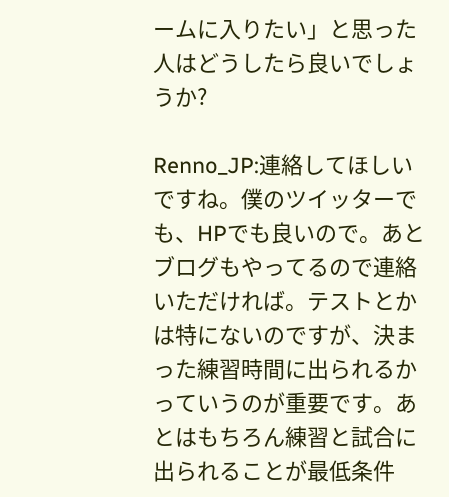ームに入りたい」と思った人はどうしたら良いでしょうか?

Renno_JP:連絡してほしいですね。僕のツイッターでも、HPでも良いので。あとブログもやってるので連絡いただければ。テストとかは特にないのですが、決まった練習時間に出られるかっていうのが重要です。あとはもちろん練習と試合に出られることが最低条件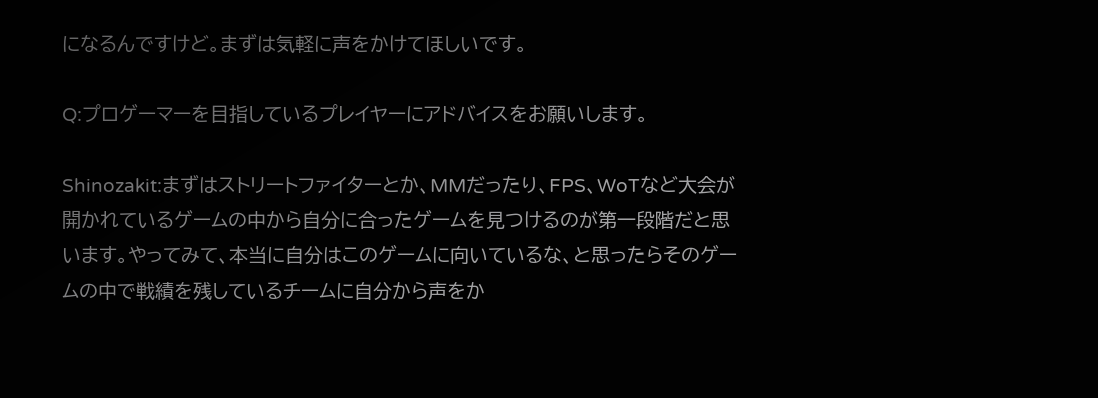になるんですけど。まずは気軽に声をかけてほしいです。

Q:プロゲーマーを目指しているプレイヤーにアドバイスをお願いします。

Shinozakit:まずはストリートファイターとか、MMだったり、FPS、WoTなど大会が開かれているゲームの中から自分に合ったゲームを見つけるのが第一段階だと思います。やってみて、本当に自分はこのゲームに向いているな、と思ったらそのゲームの中で戦績を残しているチームに自分から声をか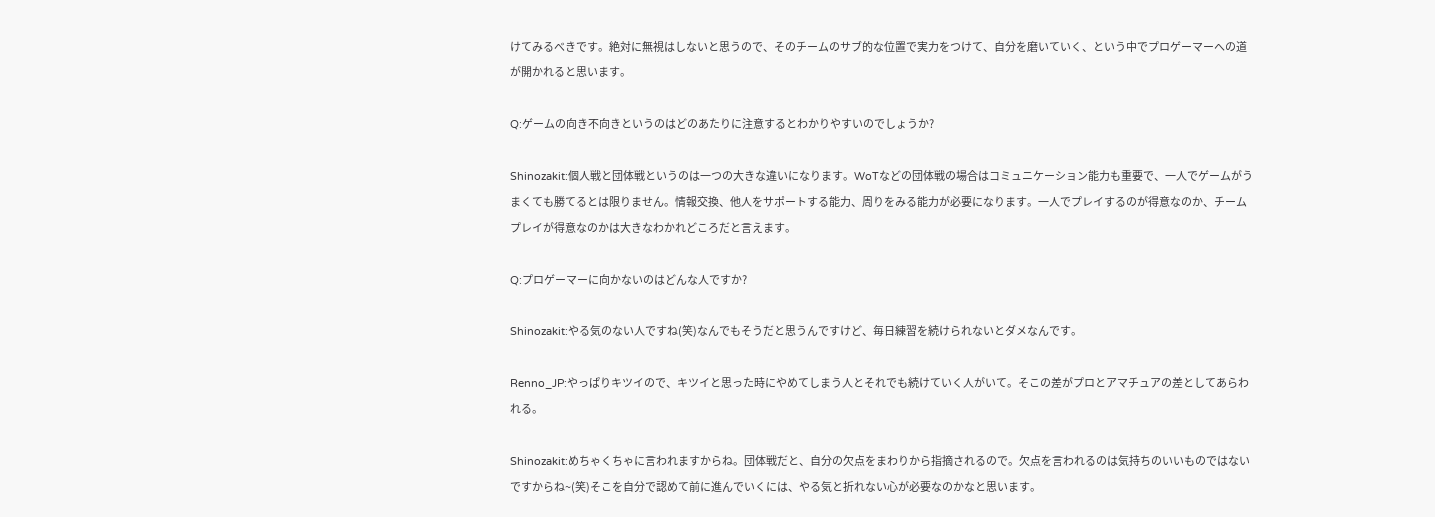けてみるべきです。絶対に無視はしないと思うので、そのチームのサブ的な位置で実力をつけて、自分を磨いていく、という中でプロゲーマーへの道が開かれると思います。

Q:ゲームの向き不向きというのはどのあたりに注意するとわかりやすいのでしょうか?

Shinozakit:個人戦と団体戦というのは一つの大きな違いになります。WoTなどの団体戦の場合はコミュニケーション能力も重要で、一人でゲームがうまくても勝てるとは限りません。情報交換、他人をサポートする能力、周りをみる能力が必要になります。一人でプレイするのが得意なのか、チームプレイが得意なのかは大きなわかれどころだと言えます。

Q:プロゲーマーに向かないのはどんな人ですか?

Shinozakit:やる気のない人ですね(笑)なんでもそうだと思うんですけど、毎日練習を続けられないとダメなんです。

Renno_JP:やっぱりキツイので、キツイと思った時にやめてしまう人とそれでも続けていく人がいて。そこの差がプロとアマチュアの差としてあらわれる。

Shinozakit:めちゃくちゃに言われますからね。団体戦だと、自分の欠点をまわりから指摘されるので。欠点を言われるのは気持ちのいいものではないですからね~(笑)そこを自分で認めて前に進んでいくには、やる気と折れない心が必要なのかなと思います。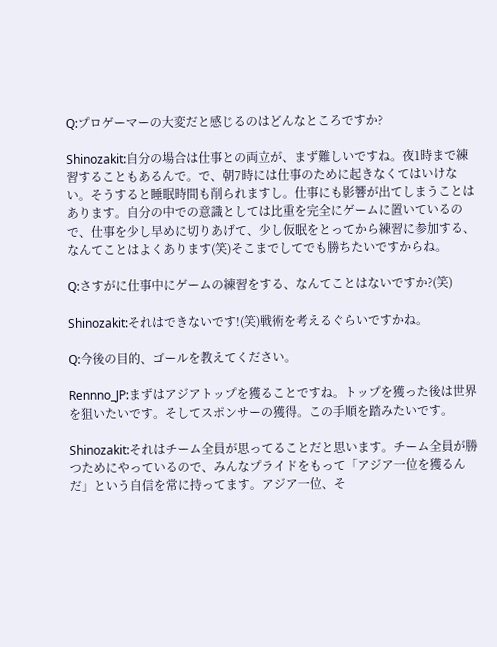Q:プロゲーマーの大変だと感じるのはどんなところですか?

Shinozakit:自分の場合は仕事との両立が、まず難しいですね。夜1時まで練習することもあるんで。で、朝7時には仕事のために起きなくてはいけない。そうすると睡眠時間も削られますし。仕事にも影響が出てしまうことはあります。自分の中での意識としては比重を完全にゲームに置いているので、仕事を少し早めに切りあげて、少し仮眠をとってから練習に参加する、なんてことはよくあります(笑)そこまでしてでも勝ちたいですからね。

Q:さすがに仕事中にゲームの練習をする、なんてことはないですか?(笑)

Shinozakit:それはできないです!(笑)戦術を考えるぐらいですかね。

Q:今後の目的、ゴールを教えてください。

Rennno_JP:まずはアジアトップを獲ることですね。トップを獲った後は世界を狙いたいです。そしてスポンサーの獲得。この手順を踏みたいです。

Shinozakit:それはチーム全員が思ってることだと思います。チーム全員が勝つためにやっているので、みんなプライドをもって「アジア一位を獲るんだ」という自信を常に持ってます。アジア一位、そ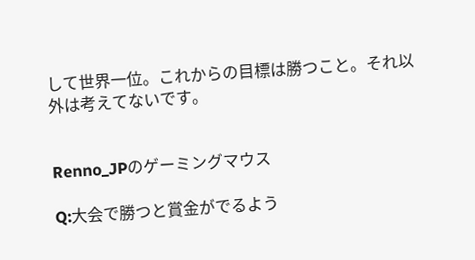して世界一位。これからの目標は勝つこと。それ以外は考えてないです。


Renno_JPのゲーミングマウス

Q:大会で勝つと賞金がでるよう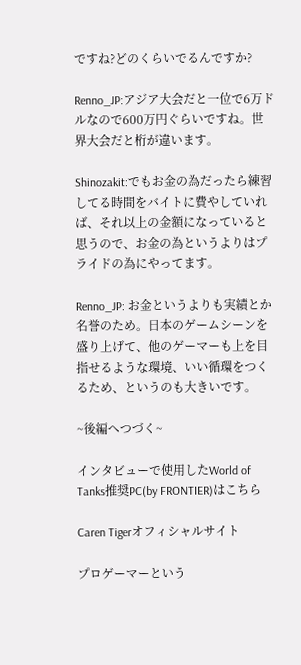ですね?どのくらいでるんですか?

Renno_JP:アジア大会だと一位で6万ドルなので600万円ぐらいですね。世界大会だと桁が違います。

Shinozakit:でもお金の為だったら練習してる時間をバイトに費やしていれば、それ以上の金額になっていると思うので、お金の為というよりはプライドの為にやってます。

Renno_JP: お金というよりも実績とか名誉のため。日本のゲームシーンを盛り上げて、他のゲーマーも上を目指せるような環境、いい循環をつくるため、というのも大きいです。

~後編へつづく~

インタビューで使用したWorld of Tanks推奨PC(by FRONTIER)はこちら

Caren Tigerオフィシャルサイト

プロゲーマーという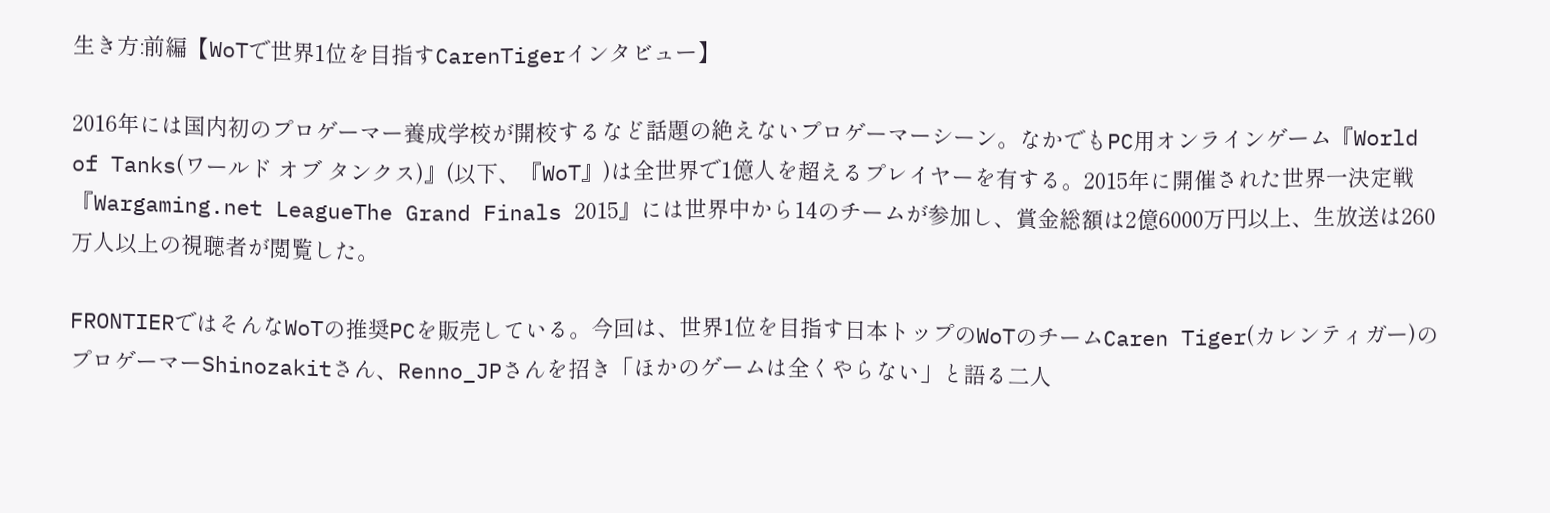生き方:前編【WoTで世界1位を目指すCarenTigerインタビュー】

2016年には国内初のプロゲーマー養成学校が開校するなど話題の絶えないプロゲーマーシーン。なかでもPC用オンラインゲーム『World of Tanks(ワールド オブ タンクス)』(以下、『WoT』)は全世界で1億人を超えるプレイヤーを有する。2015年に開催された世界一決定戦『Wargaming.net LeagueThe Grand Finals 2015』には世界中から14のチームが参加し、賞金総額は2億6000万円以上、生放送は260万人以上の視聴者が閲覧した。

FRONTIERではそんなWoTの推奨PCを販売している。今回は、世界1位を目指す日本トップのWoTのチームCaren Tiger(カレンティガー)のプロゲーマーShinozakitさん、Renno_JPさんを招き「ほかのゲームは全くやらない」と語る二人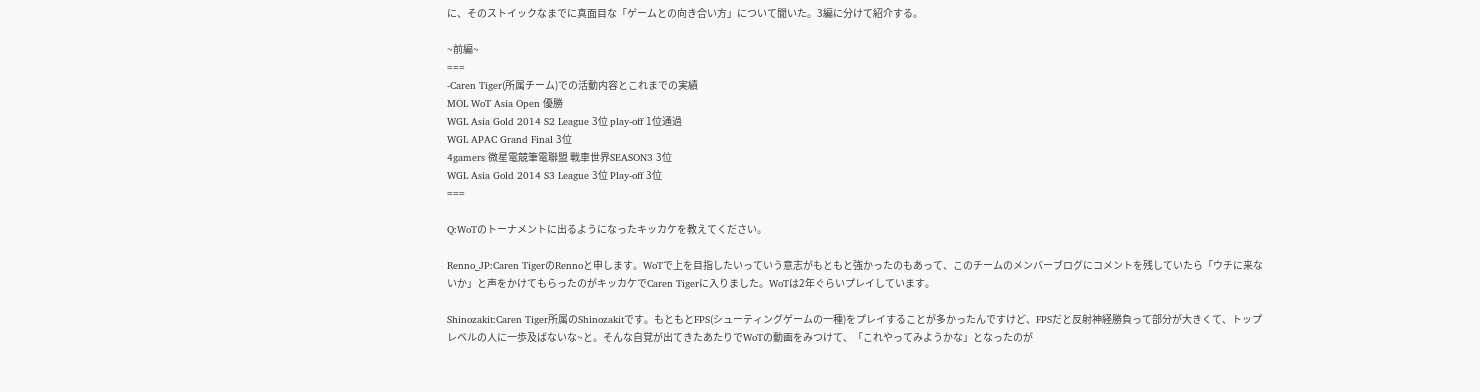に、そのストイックなまでに真面目な「ゲームとの向き合い方」について聞いた。3編に分けて紹介する。

~前編~
===
‐Caren Tiger(所属チーム)での活動内容とこれまでの実績
MOL WoT Asia Open 優勝
WGL Asia Gold 2014 S2 League 3位 play-off 1位通過
WGL APAC Grand Final 3位
4gamers 微星電競筆電聯盟 戰車世界SEASON3 3位
WGL Asia Gold 2014 S3 League 3位 Play-off 3位
===

Q:WoTのトーナメントに出るようになったキッカケを教えてください。

Renno_JP:Caren TigerのRennoと申します。WoTで上を目指したいっていう意志がもともと強かったのもあって、このチームのメンバーブログにコメントを残していたら「ウチに来ないか」と声をかけてもらったのがキッカケでCaren Tigerに入りました。WoTは2年ぐらいプレイしています。

Shinozakit:Caren Tiger所属のShinozakitです。もともとFPS(シューティングゲームの一種)をプレイすることが多かったんですけど、FPSだと反射神経勝負って部分が大きくて、トップレベルの人に一歩及ばないな~と。そんな自覚が出てきたあたりでWoTの動画をみつけて、「これやってみようかな」となったのが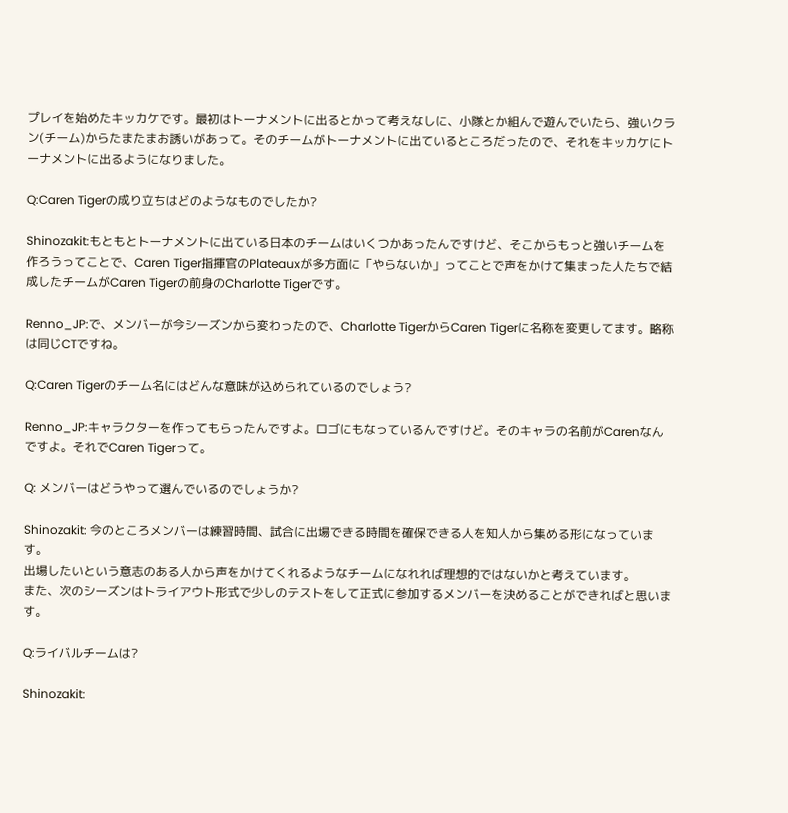プレイを始めたキッカケです。最初はトーナメントに出るとかって考えなしに、小隊とか組んで遊んでいたら、強いクラン(チーム)からたまたまお誘いがあって。そのチームがトーナメントに出ているところだったので、それをキッカケにトーナメントに出るようになりました。

Q:Caren Tigerの成り立ちはどのようなものでしたか?

Shinozakit:もともとトーナメントに出ている日本のチームはいくつかあったんですけど、そこからもっと強いチームを作ろうってことで、Caren Tiger指揮官のPlateauxが多方面に「やらないか」ってことで声をかけて集まった人たちで結成したチームがCaren Tigerの前身のCharlotte Tigerです。

Renno_JP:で、メンバーが今シーズンから変わったので、Charlotte TigerからCaren Tigerに名称を変更してます。略称は同じCTですね。

Q:Caren Tigerのチーム名にはどんな意味が込められているのでしょう?

Renno_JP:キャラクターを作ってもらったんですよ。ロゴにもなっているんですけど。そのキャラの名前がCarenなんですよ。それでCaren Tigerって。

Q: メンバーはどうやって選んでいるのでしょうか?

Shinozakit: 今のところメンバーは練習時間、試合に出場できる時間を確保できる人を知人から集める形になっています。
出場したいという意志のある人から声をかけてくれるようなチームになれれば理想的ではないかと考えています。
また、次のシーズンはトライアウト形式で少しのテストをして正式に参加するメンバーを決めることができればと思います。

Q:ライバルチームは?

Shinozakit: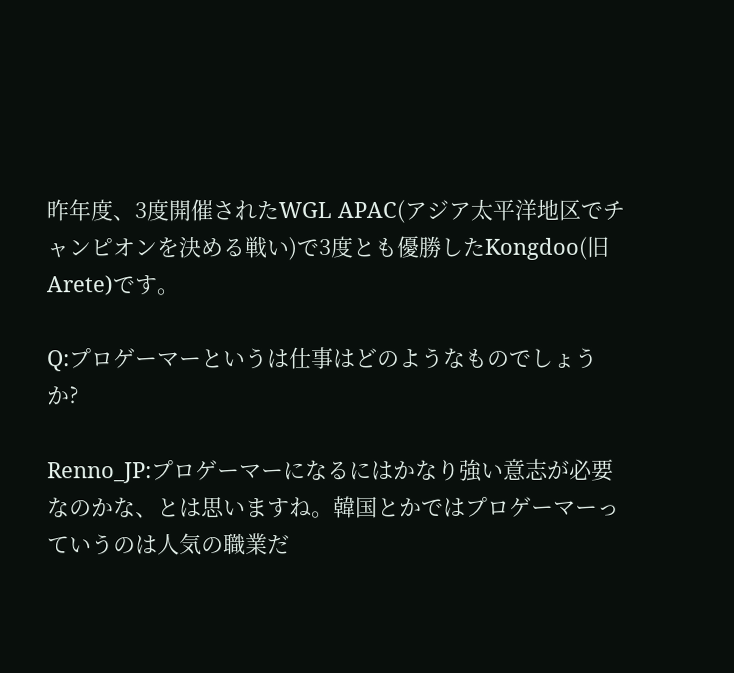昨年度、3度開催されたWGL APAC(アジア太平洋地区でチャンピオンを決める戦い)で3度とも優勝したKongdoo(旧Arete)です。

Q:プロゲーマーというは仕事はどのようなものでしょうか?

Renno_JP:プロゲーマーになるにはかなり強い意志が必要なのかな、とは思いますね。韓国とかではプロゲーマーっていうのは人気の職業だ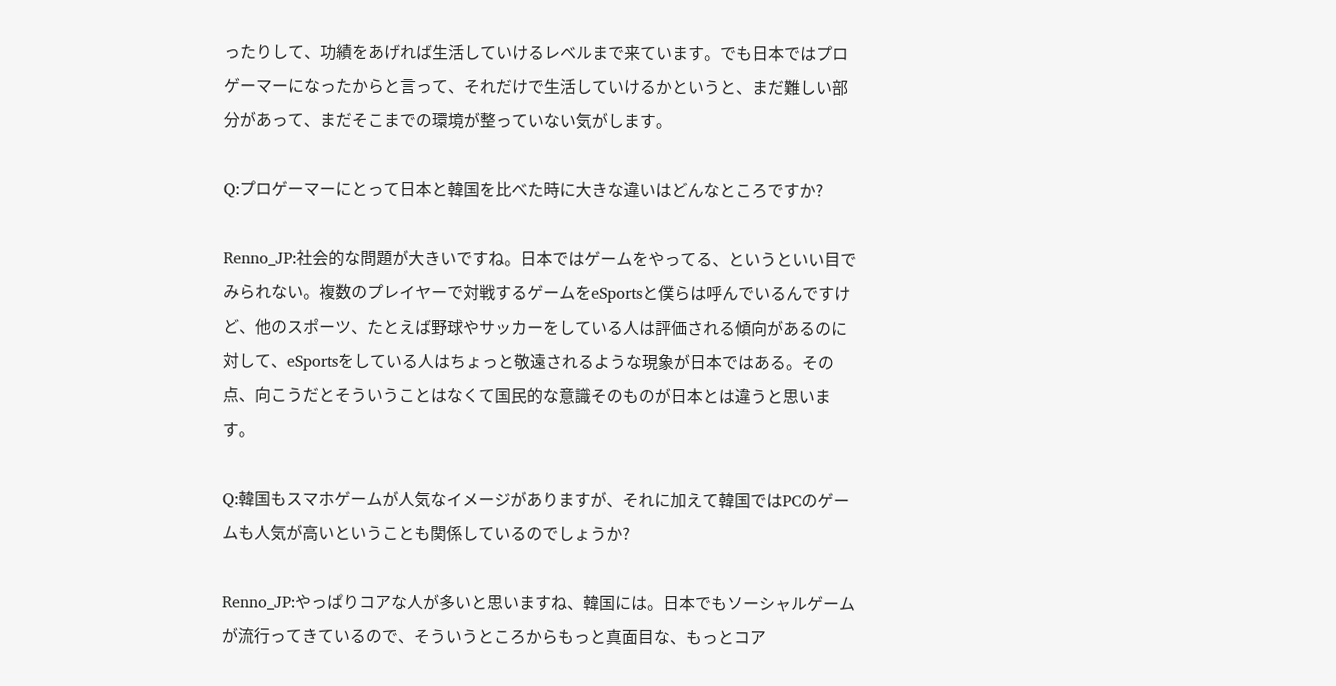ったりして、功績をあげれば生活していけるレベルまで来ています。でも日本ではプロゲーマーになったからと言って、それだけで生活していけるかというと、まだ難しい部分があって、まだそこまでの環境が整っていない気がします。

Q:プロゲーマーにとって日本と韓国を比べた時に大きな違いはどんなところですか?

Renno_JP:社会的な問題が大きいですね。日本ではゲームをやってる、というといい目でみられない。複数のプレイヤーで対戦するゲームをeSportsと僕らは呼んでいるんですけど、他のスポーツ、たとえば野球やサッカーをしている人は評価される傾向があるのに対して、eSportsをしている人はちょっと敬遠されるような現象が日本ではある。その点、向こうだとそういうことはなくて国民的な意識そのものが日本とは違うと思います。

Q:韓国もスマホゲームが人気なイメージがありますが、それに加えて韓国ではPCのゲームも人気が高いということも関係しているのでしょうか?

Renno_JP:やっぱりコアな人が多いと思いますね、韓国には。日本でもソーシャルゲームが流行ってきているので、そういうところからもっと真面目な、もっとコア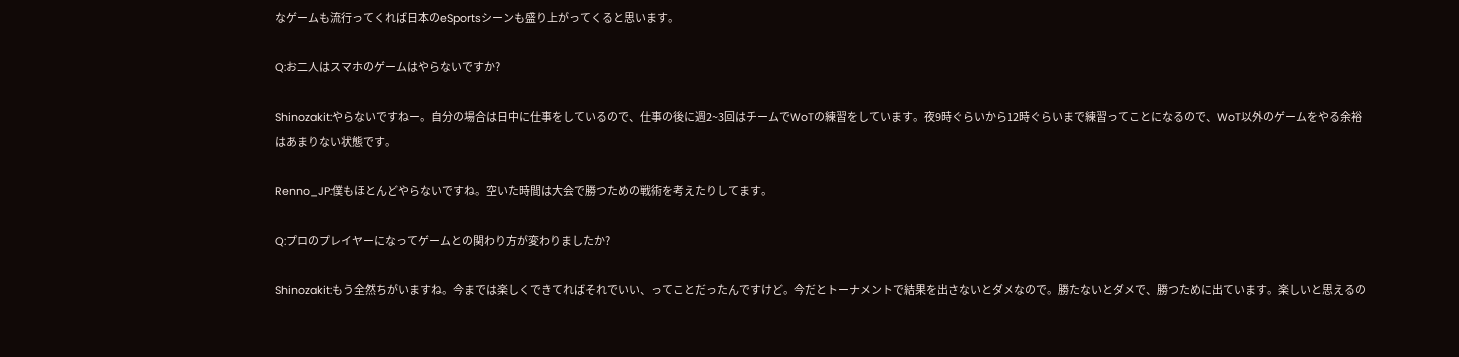なゲームも流行ってくれば日本のeSportsシーンも盛り上がってくると思います。

Q:お二人はスマホのゲームはやらないですか?

Shinozakit:やらないですねー。自分の場合は日中に仕事をしているので、仕事の後に週2~3回はチームでWoTの練習をしています。夜9時ぐらいから12時ぐらいまで練習ってことになるので、WoT以外のゲームをやる余裕はあまりない状態です。

Renno_JP:僕もほとんどやらないですね。空いた時間は大会で勝つための戦術を考えたりしてます。

Q:プロのプレイヤーになってゲームとの関わり方が変わりましたか?

Shinozakit:もう全然ちがいますね。今までは楽しくできてればそれでいい、ってことだったんですけど。今だとトーナメントで結果を出さないとダメなので。勝たないとダメで、勝つために出ています。楽しいと思えるの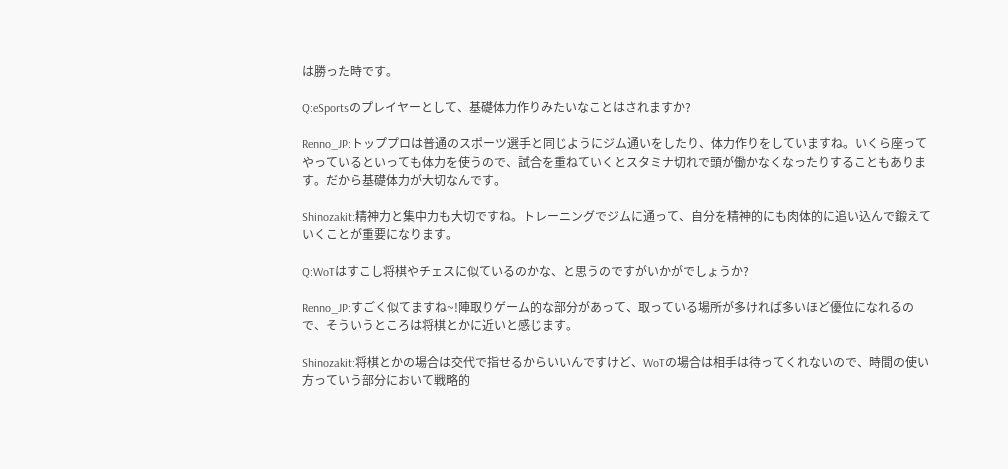は勝った時です。

Q:eSportsのプレイヤーとして、基礎体力作りみたいなことはされますか?

Renno_JP:トッププロは普通のスポーツ選手と同じようにジム通いをしたり、体力作りをしていますね。いくら座ってやっているといっても体力を使うので、試合を重ねていくとスタミナ切れで頭が働かなくなったりすることもあります。だから基礎体力が大切なんです。

Shinozakit:精神力と集中力も大切ですね。トレーニングでジムに通って、自分を精神的にも肉体的に追い込んで鍛えていくことが重要になります。

Q:WoTはすこし将棋やチェスに似ているのかな、と思うのですがいかがでしょうか?

Renno_JP:すごく似てますね~!陣取りゲーム的な部分があって、取っている場所が多ければ多いほど優位になれるので、そういうところは将棋とかに近いと感じます。

Shinozakit:将棋とかの場合は交代で指せるからいいんですけど、WoTの場合は相手は待ってくれないので、時間の使い方っていう部分において戦略的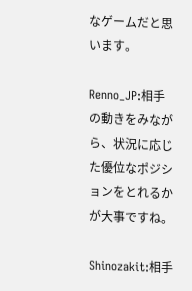なゲームだと思います。

Renno_JP:相手の動きをみながら、状況に応じた優位なポジションをとれるかが大事ですね。

Shinozakit:相手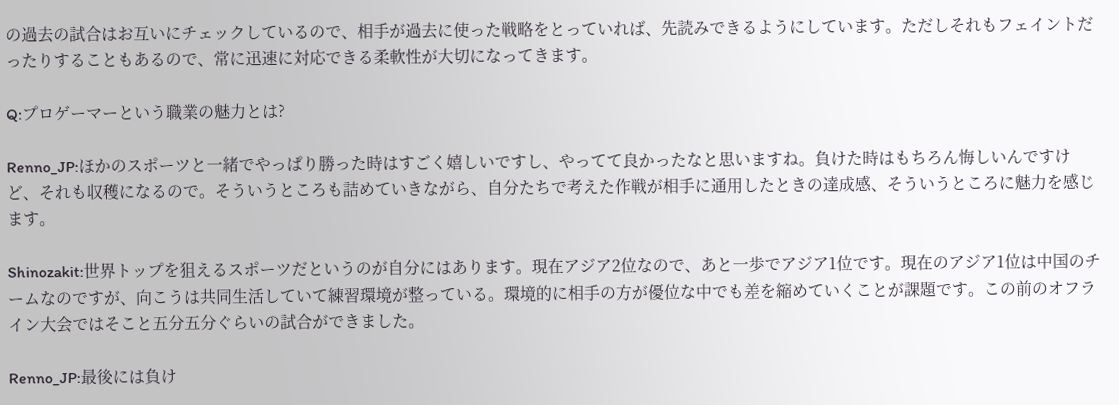の過去の試合はお互いにチェックしているので、相手が過去に使った戦略をとっていれば、先読みできるようにしています。ただしそれもフェイントだったりすることもあるので、常に迅速に対応できる柔軟性が大切になってきます。

Q:プロゲーマーという職業の魅力とは?

Renno_JP:ほかのスポーツと一緒でやっぱり勝った時はすごく嬉しいですし、やってて良かったなと思いますね。負けた時はもちろん悔しいんですけど、それも収穫になるので。そういうところも詰めていきながら、自分たちで考えた作戦が相手に通用したときの達成感、そういうところに魅力を感じます。

Shinozakit:世界トップを狙えるスポーツだというのが自分にはあります。現在アジア2位なので、あと一歩でアジア1位です。現在のアジア1位は中国のチームなのですが、向こうは共同生活していて練習環境が整っている。環境的に相手の方が優位な中でも差を縮めていくことが課題です。この前のオフライン大会ではそこと五分五分ぐらいの試合ができました。

Renno_JP:最後には負け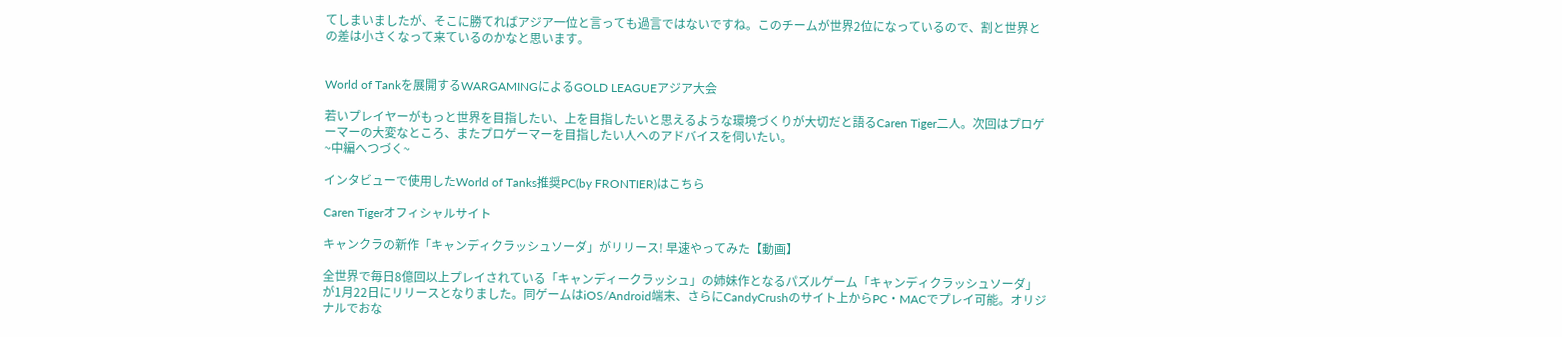てしまいましたが、そこに勝てればアジア一位と言っても過言ではないですね。このチームが世界2位になっているので、割と世界との差は小さくなって来ているのかなと思います。


World of Tankを展開するWARGAMINGによるGOLD LEAGUEアジア大会

若いプレイヤーがもっと世界を目指したい、上を目指したいと思えるような環境づくりが大切だと語るCaren Tiger二人。次回はプロゲーマーの大変なところ、またプロゲーマーを目指したい人へのアドバイスを伺いたい。
~中編へつづく~

インタビューで使用したWorld of Tanks推奨PC(by FRONTIER)はこちら

Caren Tigerオフィシャルサイト

キャンクラの新作「キャンディクラッシュソーダ」がリリース! 早速やってみた【動画】

全世界で毎日8億回以上プレイされている「キャンディークラッシュ」の姉妹作となるパズルゲーム「キャンディクラッシュソーダ」が1月22日にリリースとなりました。同ゲームはiOS/Android端末、さらにCandyCrushのサイト上からPC・MACでプレイ可能。オリジナルでおな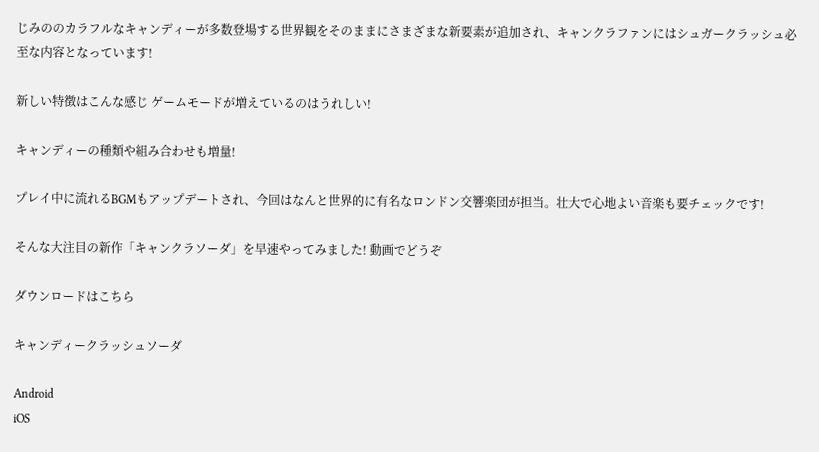じみののカラフルなキャンディーが多数登場する世界観をそのままにさまざまな新要素が追加され、キャンクラファンにはシュガークラッシュ必至な内容となっています!

新しい特徴はこんな感じ ゲームモードが増えているのはうれしい!

キャンディーの種類や組み合わせも増量!

プレイ中に流れるBGMもアップデートされ、今回はなんと世界的に有名なロンドン交響楽団が担当。壮大で心地よい音楽も要チェックです!

そんな大注目の新作「キャンクラソーダ」を早速やってみました! 動画でどうぞ

ダウンロードはこちら

キャンディークラッシュソーダ

Android
iOS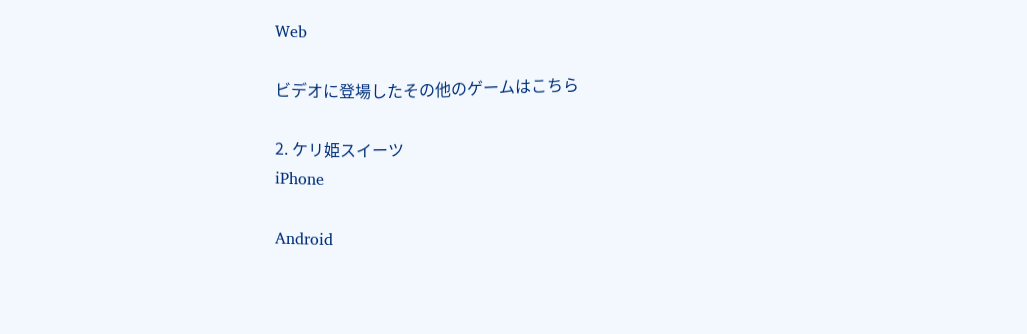Web

ビデオに登場したその他のゲームはこちら

2. ケリ姫スイーツ
iPhone

Android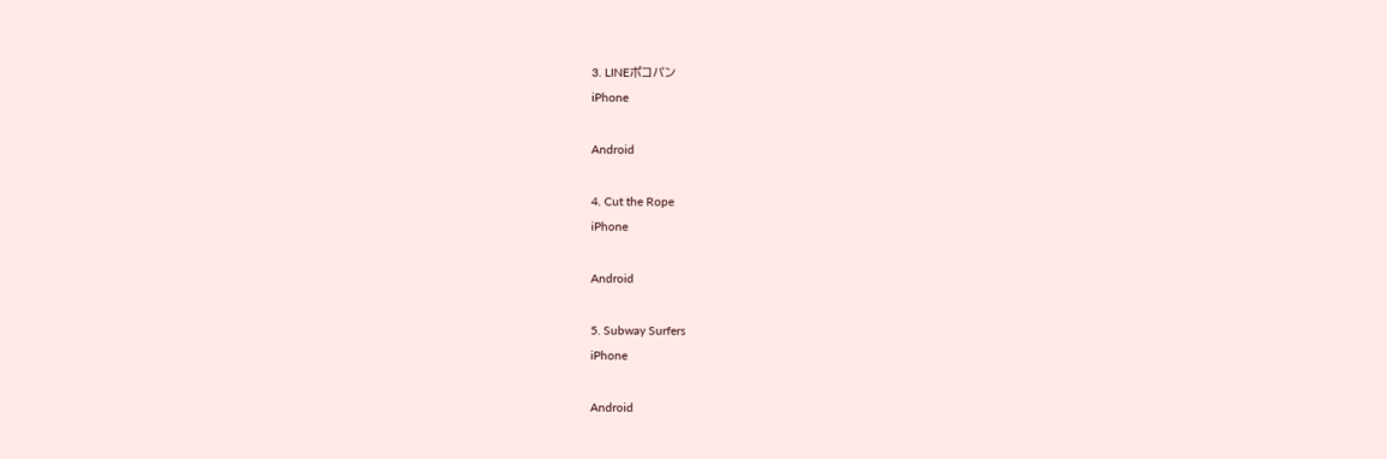3. LINEポコパン
iPhone

Android

4. Cut the Rope
iPhone

Android

5. Subway Surfers
iPhone

Android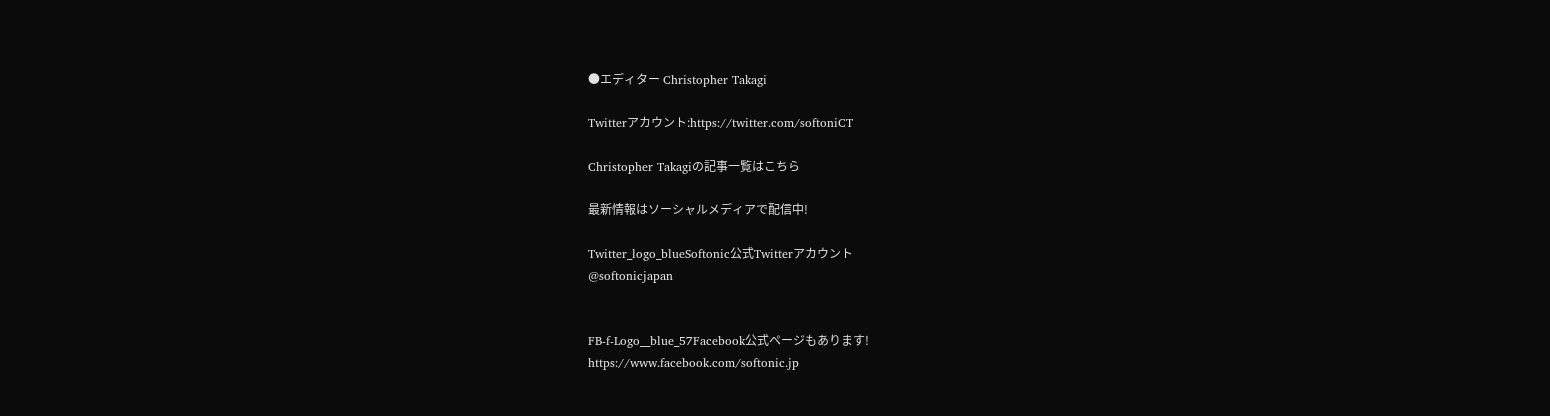●エディター Christopher Takagi

Twitterアカウント:https://twitter.com/softoniCT

Christopher Takagiの記事一覧はこちら

最新情報はソーシャルメディアで配信中!

Twitter_logo_blueSoftonic公式Twitterアカウント
@softonicjapan


FB-f-Logo__blue_57Facebook公式ページもあります!
https://www.facebook.com/softonic.jp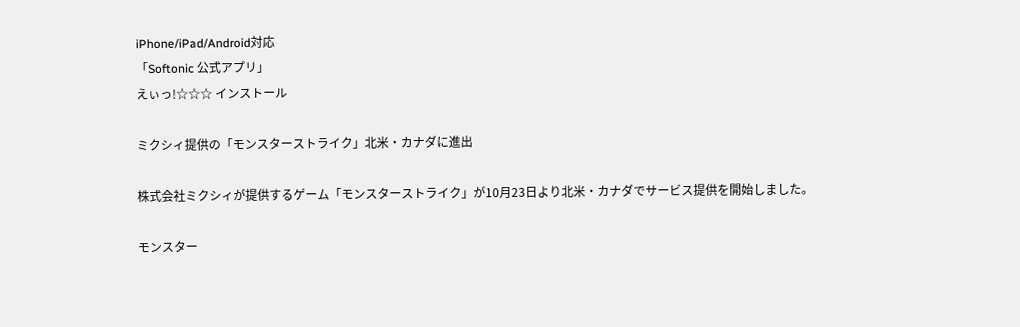iPhone/iPad/Android対応
「Softonic 公式アプリ」
えぃっ!☆☆☆ インストール

ミクシィ提供の「モンスターストライク」北米・カナダに進出

株式会社ミクシィが提供するゲーム「モンスターストライク」が10月23日より北米・カナダでサービス提供を開始しました。

モンスター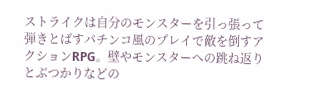ストライクは自分のモンスターを引っ張って弾きとばすパチンコ風のプレイで敵を倒すアクションRPG。壁やモンスターへの跳ね返りとぶつかりなどの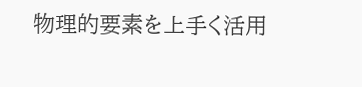物理的要素を上手く活用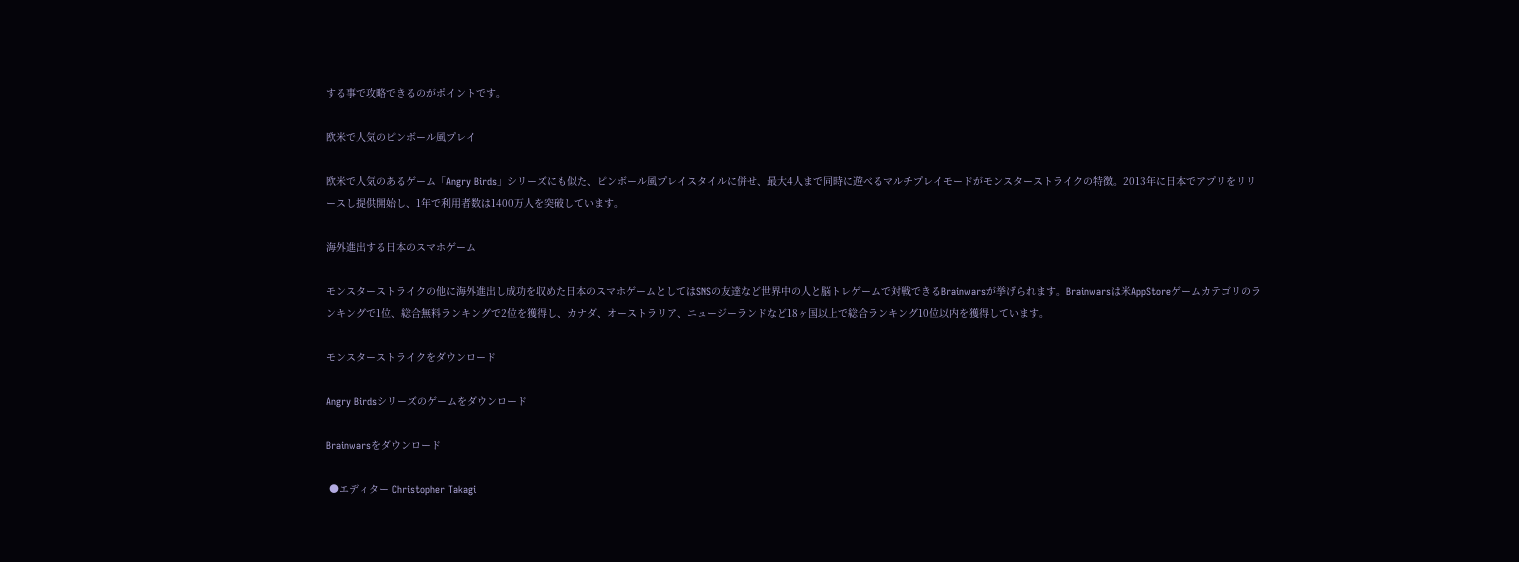する事で攻略できるのがポイントです。

欧米で人気のピンボール風プレイ

欧米で人気のあるゲーム「Angry Birds」シリーズにも似た、ピンボール風プレイスタイルに併せ、最大4人まで同時に遊べるマルチプレイモードがモンスターストライクの特徴。2013年に日本でアプリをリリースし提供開始し、1年で利用者数は1400万人を突破しています。

海外進出する日本のスマホゲーム

モンスターストライクの他に海外進出し成功を収めた日本のスマホゲームとしてはSNSの友達など世界中の人と脳トレゲームで対戦できるBrainwarsが挙げられます。Brainwarsは米AppStoreゲームカテゴリのランキングで1位、総合無料ランキングで2位を獲得し、カナダ、オーストラリア、ニュージーランドなど18ヶ国以上で総合ランキング10位以内を獲得しています。

モンスターストライクをダウンロード

Angry Birdsシリーズのゲームをダウンロード

Brainwarsをダウンロード

 ●エディター Christopher Takagi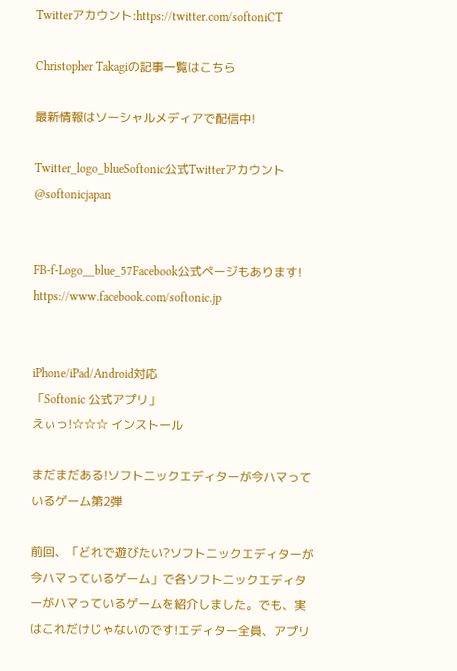Twitterアカウント:https://twitter.com/softoniCT

Christopher Takagiの記事一覧はこちら

最新情報はソーシャルメディアで配信中!

Twitter_logo_blueSoftonic公式Twitterアカウント
@softonicjapan


FB-f-Logo__blue_57Facebook公式ページもあります!
https://www.facebook.com/softonic.jp


iPhone/iPad/Android対応
「Softonic 公式アプリ」
えぃっ!☆☆☆ インストール

まだまだある!ソフトニックエディターが今ハマっているゲーム第2弾

前回、「どれで遊びたい?ソフトニックエディターが今ハマっているゲーム」で各ソフトニックエディターがハマっているゲームを紹介しました。でも、実はこれだけじゃないのです!エディター全員、アプリ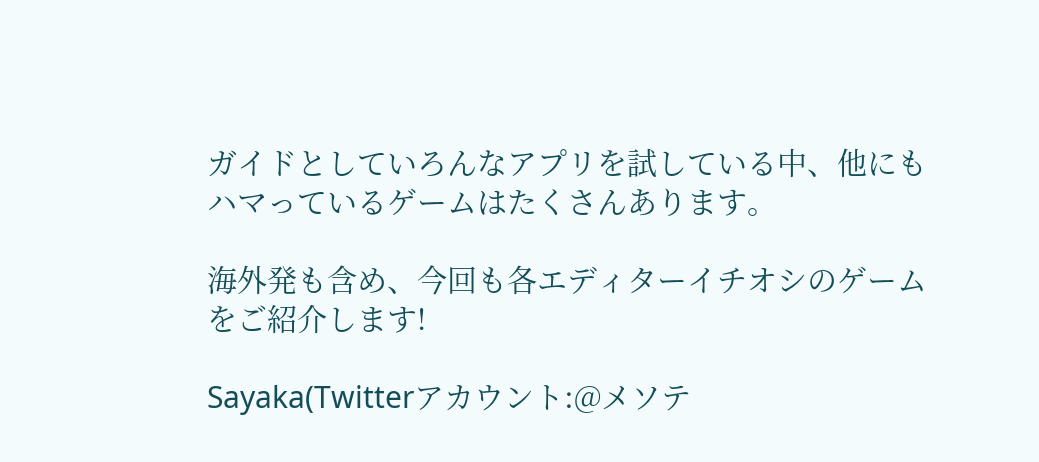ガイドとしていろんなアプリを試している中、他にもハマっているゲームはたくさんあります。

海外発も含め、今回も各エディターイチオシのゲームをご紹介します!

Sayaka(Twitterアカウント:@メソテ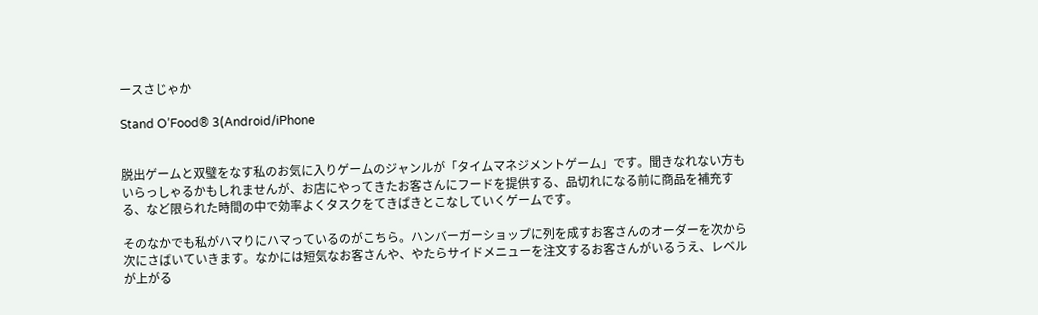ースさじゃか

Stand O’Food® 3(Android/iPhone


脱出ゲームと双璧をなす私のお気に入りゲームのジャンルが「タイムマネジメントゲーム」です。聞きなれない方もいらっしゃるかもしれませんが、お店にやってきたお客さんにフードを提供する、品切れになる前に商品を補充する、など限られた時間の中で効率よくタスクをてきぱきとこなしていくゲームです。

そのなかでも私がハマりにハマっているのがこちら。ハンバーガーショップに列を成すお客さんのオーダーを次から次にさばいていきます。なかには短気なお客さんや、やたらサイドメニューを注文するお客さんがいるうえ、レベルが上がる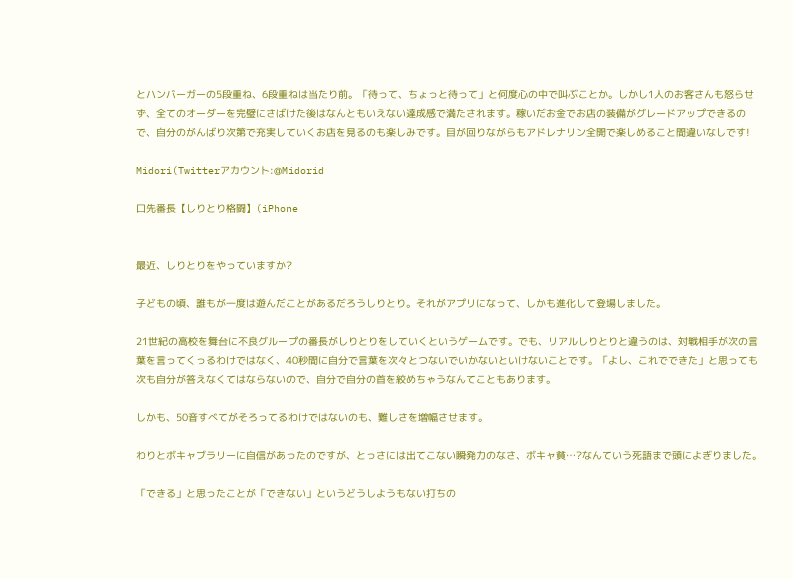とハンバーガーの5段重ね、6段重ねは当たり前。「待って、ちょっと待って」と何度心の中で叫ぶことか。しかし1人のお客さんも怒らせず、全てのオーダーを完璧にさばけた後はなんともいえない達成感で満たされます。稼いだお金でお店の装備がグレードアップできるので、自分のがんばり次第で充実していくお店を見るのも楽しみです。目が回りながらもアドレナリン全開で楽しめること間違いなしです!

Midori(Twitterアカウント:@Midorid

口先番長【しりとり格闘】(iPhone


最近、しりとりをやっていますか?

子どもの頃、誰もが一度は遊んだことがあるだろうしりとり。それがアプリになって、しかも進化して登場しました。

21世紀の高校を舞台に不良グループの番長がしりとりをしていくというゲームです。でも、リアルしりとりと違うのは、対戦相手が次の言葉を言ってくっるわけではなく、40秒間に自分で言葉を次々とつないでいかないといけないことです。「よし、これでできた」と思っても次も自分が答えなくてはならないので、自分で自分の首を絞めちゃうなんてこともあります。

しかも、50音すべてがそろってるわけではないのも、難しさを増幅させます。

わりとボキャブラリーに自信があったのですが、とっさには出てこない瞬発力のなさ、ボキャ貧…?なんていう死語まで頭によぎりました。

「できる」と思ったことが「できない」というどうしようもない打ちの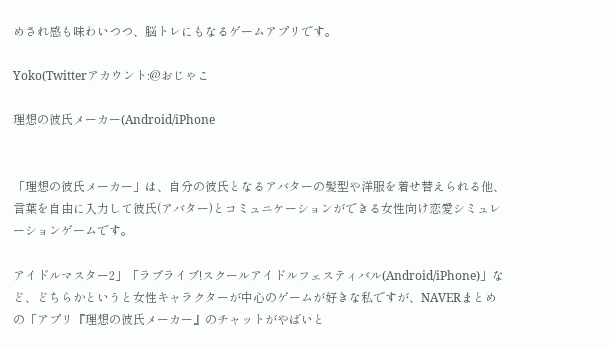めされ感も味わいつつ、脳トレにもなるゲームアプリです。

Yoko(Twitterアカウント:@おじゃこ

理想の彼氏メーカー(Android/iPhone


「理想の彼氏メーカー」は、自分の彼氏となるアバターの髪型や洋服を着せ替えられる他、言葉を自由に入力して彼氏(アバター)とコミュニケーションができる女性向け恋愛シミュレーションゲームです。

アイドルマスター2」「ラブライブ!スクールアイドルフェスティバル(Android/iPhone)」など、どちらかというと女性キャラクターが中心のゲームが好きな私ですが、NAVERまとめの「アプリ『理想の彼氏メーカー』のチャットがやばいと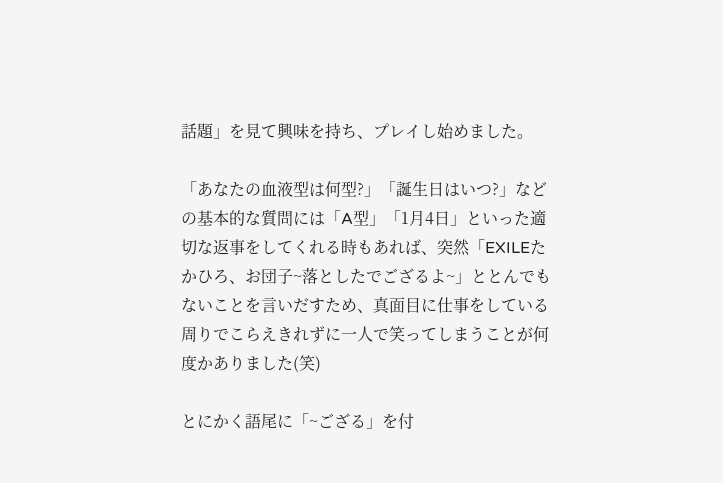話題」を見て興味を持ち、プレイし始めました。

「あなたの血液型は何型?」「誕生日はいつ?」などの基本的な質問には「A型」「1月4日」といった適切な返事をしてくれる時もあれば、突然「EXILEたかひろ、お団子~落としたでござるよ~」ととんでもないことを言いだすため、真面目に仕事をしている周りでこらえきれずに一人で笑ってしまうことが何度かありました(笑)

とにかく語尾に「~ござる」を付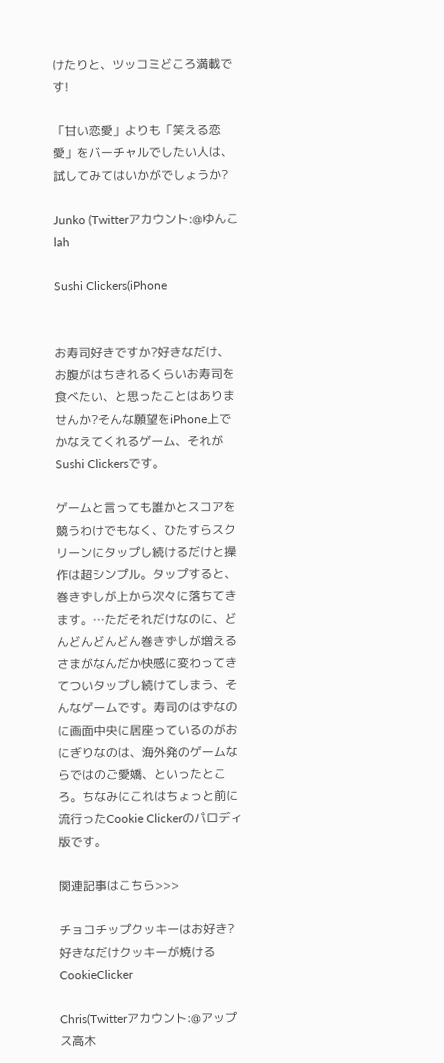けたりと、ツッコミどころ満載です!

「甘い恋愛」よりも「笑える恋愛」をバーチャルでしたい人は、試してみてはいかがでしょうか?

Junko (Twitterアカウント:@ゆんこlah

Sushi Clickers(iPhone


お寿司好きですか?好きなだけ、お腹がはちきれるくらいお寿司を食べたい、と思ったことはありませんか?そんな願望をiPhone上でかなえてくれるゲーム、それがSushi Clickersです。

ゲームと言っても誰かとスコアを競うわけでもなく、ひたすらスクリーンにタップし続けるだけと操作は超シンプル。タップすると、巻きずしが上から次々に落ちてきます。…ただそれだけなのに、どんどんどんどん巻きずしが増えるさまがなんだか快感に変わってきてついタップし続けてしまう、そんなゲームです。寿司のはずなのに画面中央に居座っているのがおにぎりなのは、海外発のゲームならではのご愛嬌、といったところ。ちなみにこれはちょっと前に流行ったCookie Clickerのパロディ版です。

関連記事はこちら>>>

チョコチップクッキーはお好き?好きなだけクッキーが焼けるCookieClicker

Chris(Twitterアカウント:@アップス高木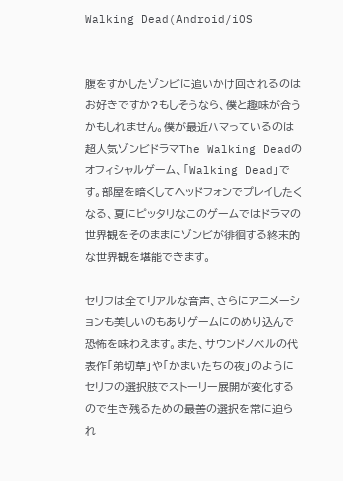Walking Dead(Android/iOS


腹をすかしたゾンビに追いかけ回されるのはお好きですか?もしそうなら、僕と趣味が合うかもしれません。僕が最近ハマっているのは超人気ゾンビドラマThe Walking Deadのオフィシャルゲーム、「Walking Dead」です。部屋を暗くしてヘッドフォンでプレイしたくなる、夏にピッタリなこのゲームではドラマの世界観をそのままにゾンビが徘徊する終末的な世界観を堪能できます。

セリフは全てリアルな音声、さらにアニメーションも美しいのもありゲームにのめり込んで恐怖を味わえます。また、サウンドノベルの代表作「弟切草」や「かまいたちの夜」のようにセリフの選択肢でストーリー展開が変化するので生き残るための最善の選択を常に迫られ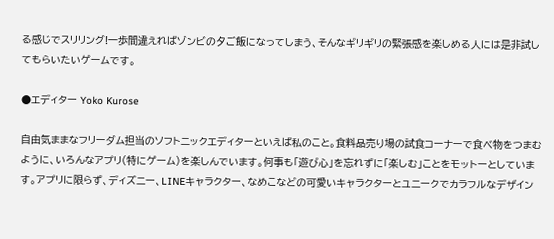る感じでスリリング!一歩間違えればゾンビの夕ご飯になってしまう、そんなギリギリの緊張感を楽しめる人には是非試してもらいたいゲームです。

●エディター Yoko Kurose

自由気ままなフリーダム担当のソフトニックエディターといえば私のこと。食料品売り場の試食コーナーで食べ物をつまむように、いろんなアプリ(特にゲーム)を楽しんでいます。何事も「遊び心」を忘れずに「楽しむ」ことをモットーとしています。アプリに限らず、ディズニー、LINEキャラクター、なめこなどの可愛いキャラクターとユニークでカラフルなデザイン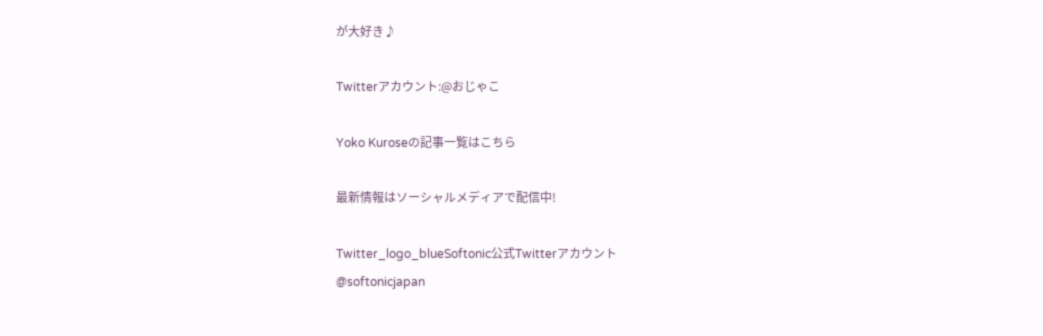が大好き♪

Twitterアカウント:@おじゃこ

Yoko Kuroseの記事一覧はこちら

最新情報はソーシャルメディアで配信中!

Twitter_logo_blueSoftonic公式Twitterアカウント
@softonicjapan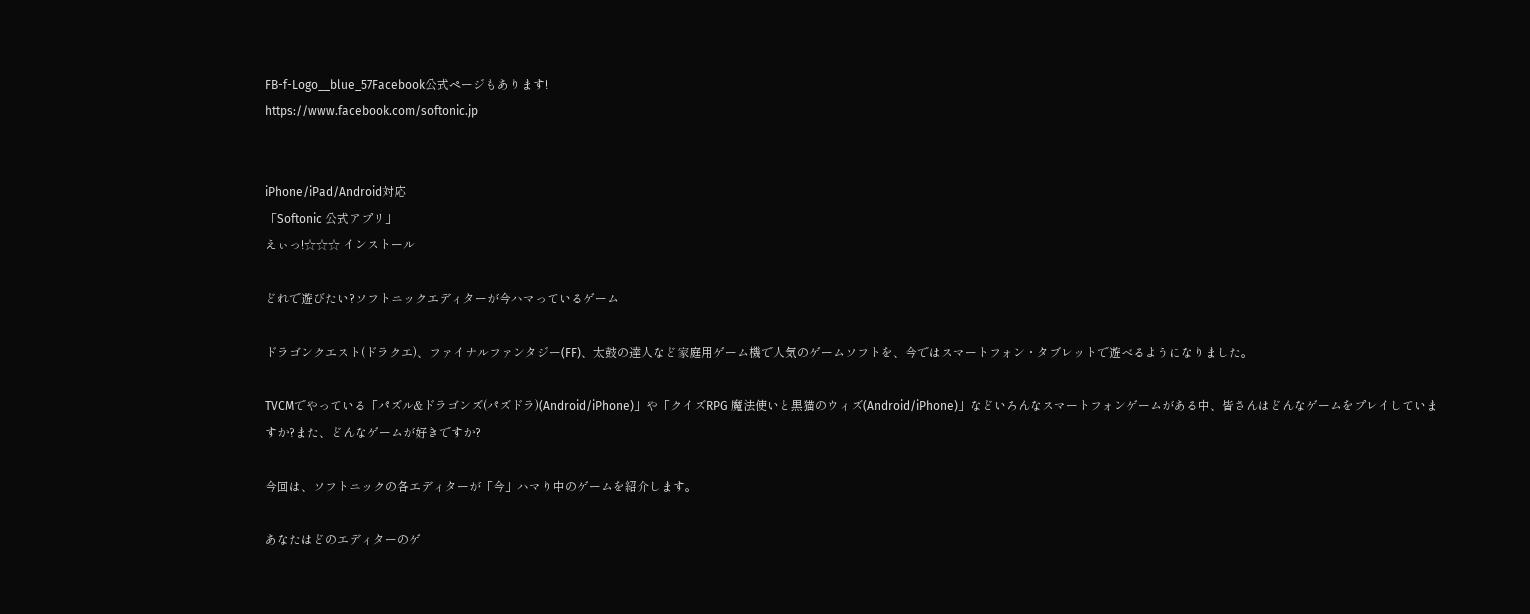FB-f-Logo__blue_57Facebook公式ページもあります!
https://www.facebook.com/softonic.jp


iPhone/iPad/Android対応
「Softonic 公式アプリ」
えぃっ!☆☆☆ インストール

どれで遊びたい?ソフトニックエディターが今ハマっているゲーム

ドラゴンクエスト(ドラクエ)、ファイナルファンタジー(FF)、太鼓の達人など家庭用ゲーム機で人気のゲームソフトを、今ではスマートフォン・タブレットで遊べるようになりました。

TVCMでやっている「パズル&ドラゴンズ(パズドラ)(Android/iPhone)」や「クイズRPG 魔法使いと黒猫のウィズ(Android/iPhone)」などいろんなスマートフォンゲームがある中、皆さんはどんなゲームをプレイしていますか?また、どんなゲームが好きですか?

今回は、ソフトニックの各エディターが「今」ハマり中のゲームを紹介します。

あなたはどのエディターのゲ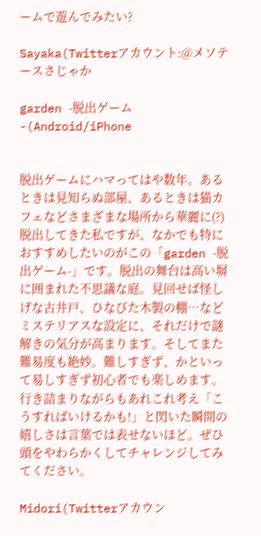ームで遊んでみたい?

Sayaka(Twitterアカウント:@メソテースさじゃか

garden -脱出ゲーム-(Android/iPhone


脱出ゲームにハマってはや数年。あるときは見知らぬ部屋、あるときは猫カフェなどさまざまな場所から華麗に(?)脱出してきた私ですが、なかでも特におすすめしたいのがこの「garden -脱出ゲーム-」です。脱出の舞台は高い塀に囲まれた不思議な庭。見回せば怪しげな古井戸、ひなびた木製の棚…などミステリアスな設定に、それだけで謎解きの気分が高まります。そしてまた難易度も絶妙。難しすぎず、かといって易しすぎず初心者でも楽しめます。行き詰まりながらもあれこれ考え「こうすればいけるかも!」と閃いた瞬間の嬉しさは言葉では表せないほど。ぜひ頭をやわらかくしてチャレンジしてみてください。

Midori(Twitterアカウン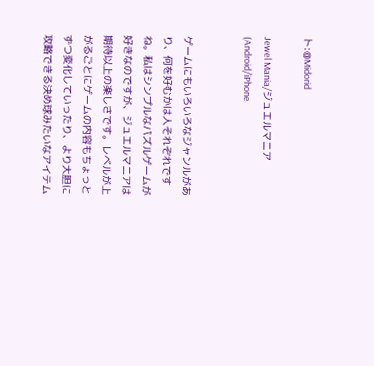ト:@Midorid

Jewel Mania/ジュエルマニア(Android/iPhone


ゲームにもいろいろなジャンルがあり、何を好むかは人それぞれですね。私はシンプルなパズルゲームが好きなのですが、ジュエルマニアは期待以上の楽しさです。レベルが上がるごとにゲームの内容もちょっとずつ変化していったり、より大胆に攻略できる決め球みたいなアイテム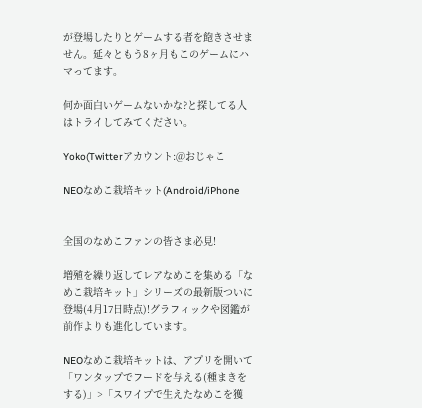が登場したりとゲームする者を飽きさせません。延々ともう8ヶ月もこのゲームにハマってます。

何か面白いゲームないかな?と探してる人はトライしてみてください。

Yoko(Twitterアカウント:@おじゃこ

NEOなめこ栽培キット(Android/iPhone


全国のなめこファンの皆さま必見!

増殖を繰り返してレアなめこを集める「なめこ栽培キット」シリーズの最新版ついに登場(4月17日時点)!グラフィックや図鑑が前作よりも進化しています。

NEOなめこ栽培キットは、アプリを開いて「ワンタップでフードを与える(種まきをする)」>「スワイプで生えたなめこを獲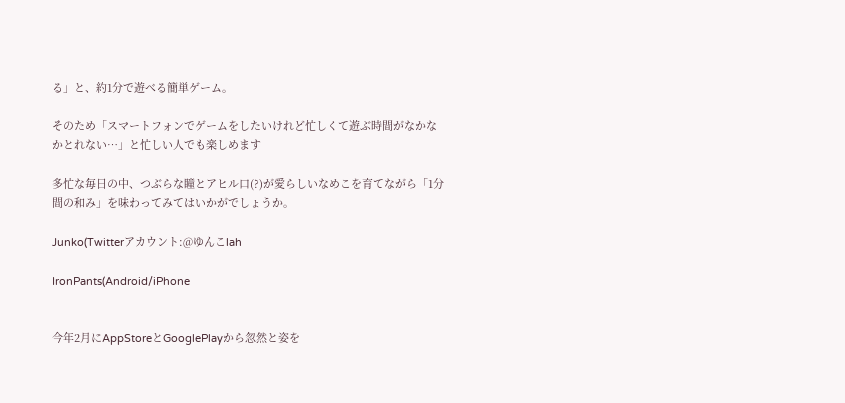る」と、約1分で遊べる簡単ゲーム。

そのため「スマートフォンでゲームをしたいけれど忙しくて遊ぶ時間がなかなかとれない…」と忙しい人でも楽しめます

多忙な毎日の中、つぶらな瞳とアヒル口(?)が愛らしいなめこを育てながら「1分間の和み」を味わってみてはいかがでしょうか。

Junko(Twitterアカウント:@ゆんこlah

IronPants(Android/iPhone


今年2月にAppStoreとGooglePlayから忽然と姿を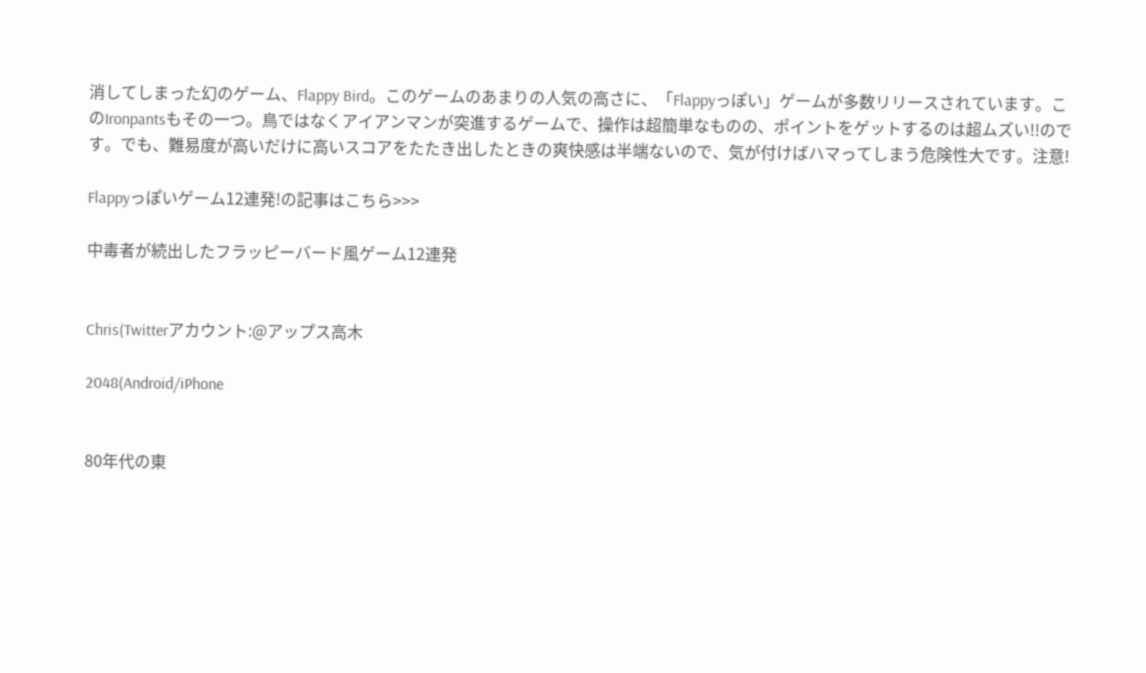消してしまった幻のゲーム、Flappy Bird。このゲームのあまりの人気の高さに、「Flappyっぽい」ゲームが多数リリースされています。このIronpantsもその一つ。鳥ではなくアイアンマンが突進するゲームで、操作は超簡単なものの、ポイントをゲットするのは超ムズい!!のです。でも、難易度が高いだけに高いスコアをたたき出したときの爽快感は半端ないので、気が付けばハマってしまう危険性大です。注意!

Flappyっぽいゲーム12連発!の記事はこちら>>>

中毒者が続出したフラッピーバード風ゲーム12連発


Chris(Twitterアカウント:@アップス高木

2048(Android/iPhone


80年代の東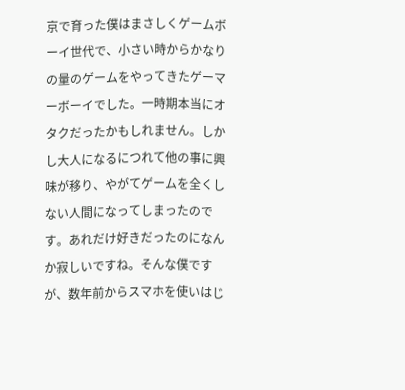京で育った僕はまさしくゲームボーイ世代で、小さい時からかなりの量のゲームをやってきたゲーマーボーイでした。一時期本当にオタクだったかもしれません。しかし大人になるにつれて他の事に興味が移り、やがてゲームを全くしない人間になってしまったのです。あれだけ好きだったのになんか寂しいですね。そんな僕ですが、数年前からスマホを使いはじ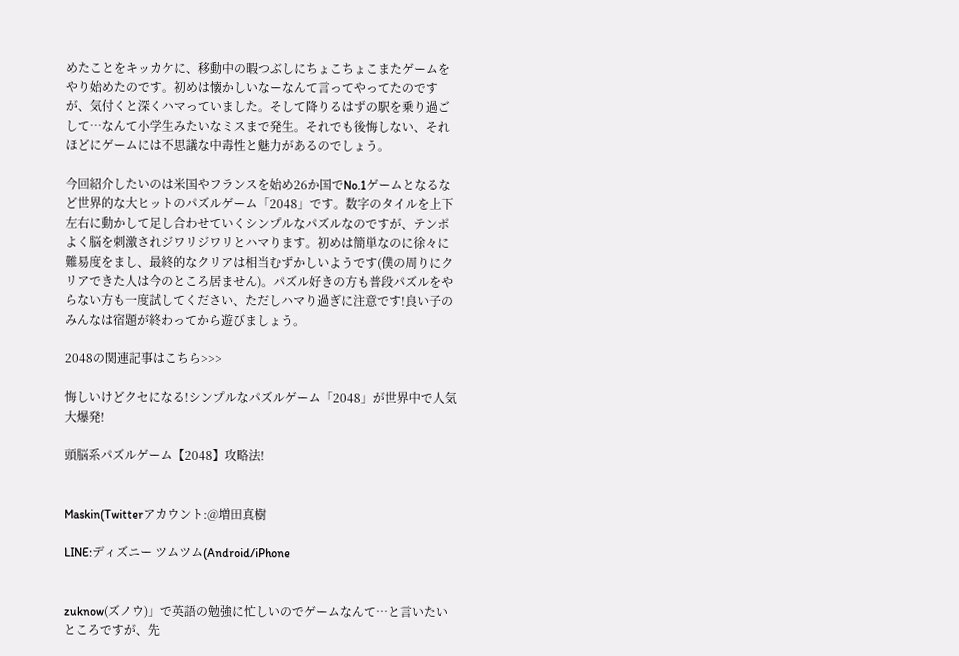めたことをキッカケに、移動中の暇つぶしにちょこちょこまたゲームをやり始めたのです。初めは懐かしいなーなんて言ってやってたのですが、気付くと深くハマっていました。そして降りるはずの駅を乗り過ごして…なんて小学生みたいなミスまで発生。それでも後悔しない、それほどにゲームには不思議な中毒性と魅力があるのでしょう。

今回紹介したいのは米国やフランスを始め26か国でNo.1ゲームとなるなど世界的な大ヒットのパズルゲーム「2048」です。数字のタイルを上下左右に動かして足し合わせていくシンプルなパズルなのですが、テンポよく脳を刺激されジワリジワリとハマります。初めは簡単なのに徐々に難易度をまし、最終的なクリアは相当むずかしいようです(僕の周りにクリアできた人は今のところ居ません)。パズル好きの方も普段パズルをやらない方も一度試してください、ただしハマり過ぎに注意です!良い子のみんなは宿題が終わってから遊びましょう。

2048の関連記事はこちら>>>

悔しいけどクセになる!シンプルなパズルゲーム「2048」が世界中で人気大爆発!

頭脳系パズルゲーム【2048】攻略法!


Maskin(Twitterアカウント:@増田真樹

LINE:ディズニー ツムツム(Android/iPhone


zuknow(ズノウ)」で英語の勉強に忙しいのでゲームなんて…と言いたいところですが、先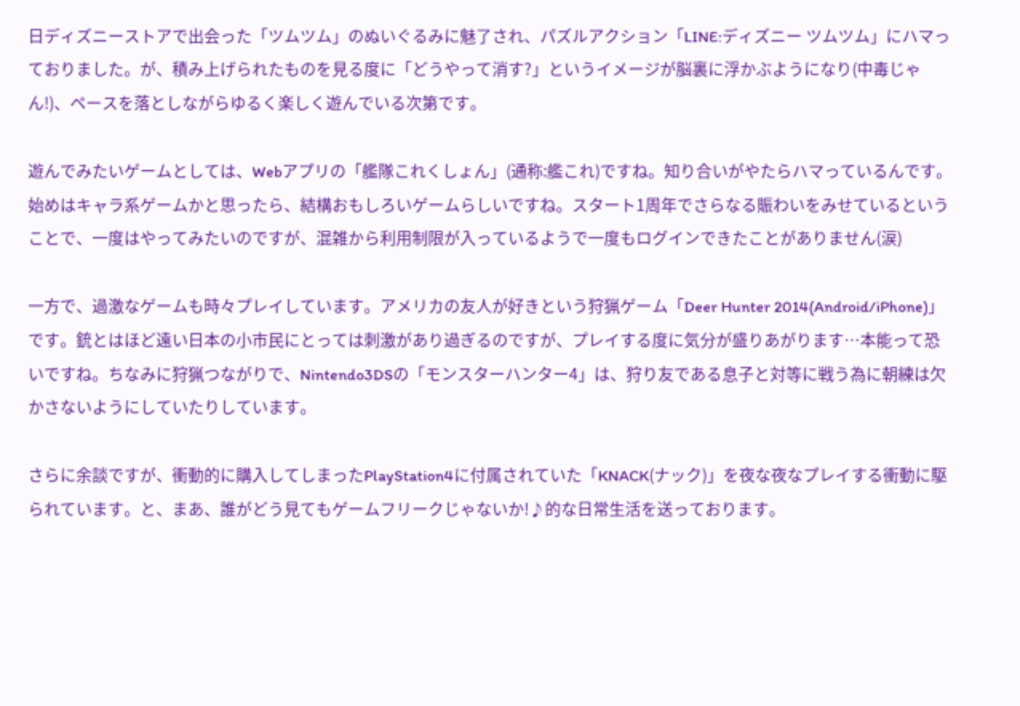日ディズニーストアで出会った「ツムツム」のぬいぐるみに魅了され、パズルアクション「LINE:ディズニー ツムツム」にハマっておりました。が、積み上げられたものを見る度に「どうやって消す?」というイメージが脳裏に浮かぶようになり(中毒じゃん!)、ペースを落としながらゆるく楽しく遊んでいる次第です。

遊んでみたいゲームとしては、Webアプリの「艦隊これくしょん」(通称:艦これ)ですね。知り合いがやたらハマっているんです。始めはキャラ系ゲームかと思ったら、結構おもしろいゲームらしいですね。スタート1周年でさらなる賑わいをみせているということで、一度はやってみたいのですが、混雑から利用制限が入っているようで一度もログインできたことがありません(涙)

一方で、過激なゲームも時々プレイしています。アメリカの友人が好きという狩猟ゲーム「Deer Hunter 2014(Android/iPhone)」です。銃とはほど遠い日本の小市民にとっては刺激があり過ぎるのですが、プレイする度に気分が盛りあがります…本能って恐いですね。ちなみに狩猟つながりで、Nintendo3DSの「モンスターハンター4」は、狩り友である息子と対等に戦う為に朝練は欠かさないようにしていたりしています。

さらに余談ですが、衝動的に購入してしまったPlayStation4に付属されていた「KNACK(ナック)」を夜な夜なプレイする衝動に駆られています。と、まあ、誰がどう見てもゲームフリークじゃないか!♪的な日常生活を送っております。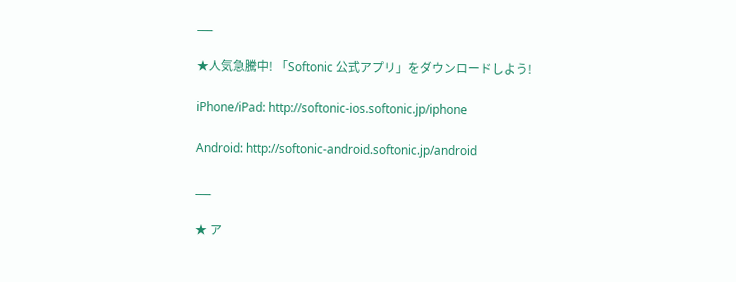___

★人気急騰中! 「Softonic 公式アプリ」をダウンロードしよう!

iPhone/iPad: http://softonic-ios.softonic.jp/iphone

Android: http://softonic-android.softonic.jp/android

___

★ ア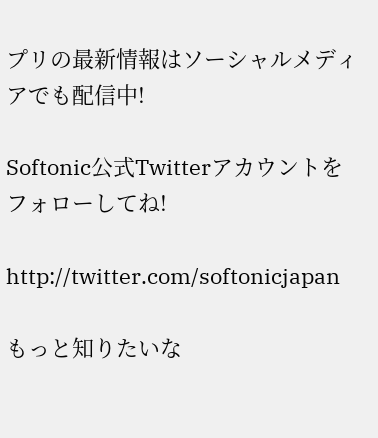プリの最新情報はソーシャルメディアでも配信中!

Softonic公式Twitterアカウントをフォローしてね!

http://twitter.com/softonicjapan

もっと知りたいな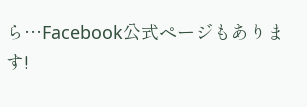ら…Facebook公式ページもあります!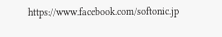https://www.facebook.com/softonic.jp